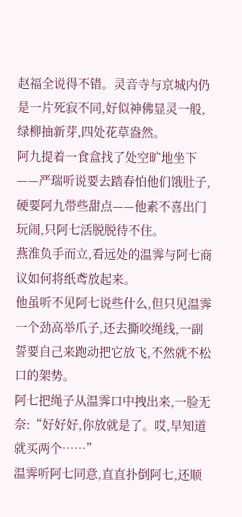赵福全说得不错。灵音寺与京城内仍是一片死寂不同,好似神佛显灵一般,绿柳抽新芽,四处花草盎然。
阿九提着一食盒找了处空旷地坐下——严瑞听说要去踏春怕他们饿肚子,硬要阿九带些甜点——他素不喜出门玩闹,只阿七活脱脱待不住。
燕淮负手而立,看远处的温霁与阿七商议如何将纸鸢放起来。
他虽听不见阿七说些什么,但只见温霁一个劲高举爪子,还去撕咬绳线,一副誓要自己来跑动把它放飞,不然就不松口的架势。
阿七把绳子从温霁口中拽出来,一脸无奈:“好好好,你放就是了。哎,早知道就买两个……”
温霁听阿七同意,直直扑倒阿七,还顺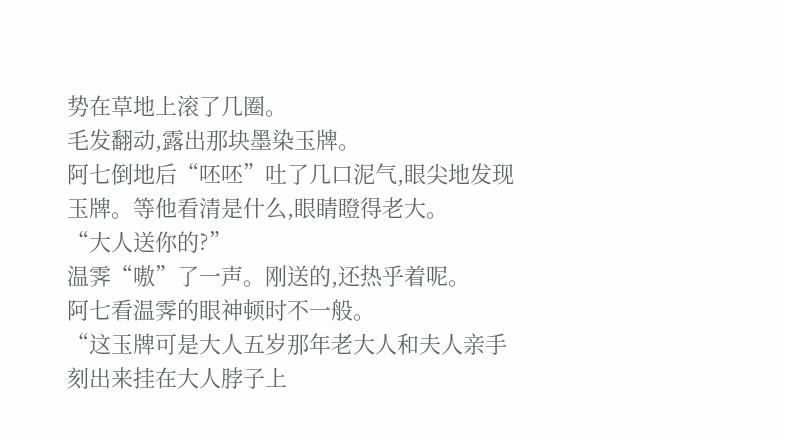势在草地上滚了几圈。
毛发翻动,露出那块墨染玉牌。
阿七倒地后“呸呸”吐了几口泥气,眼尖地发现玉牌。等他看清是什么,眼睛瞪得老大。
“大人送你的?”
温霁“嗷”了一声。刚送的,还热乎着呢。
阿七看温霁的眼神顿时不一般。
“这玉牌可是大人五岁那年老大人和夫人亲手刻出来挂在大人脖子上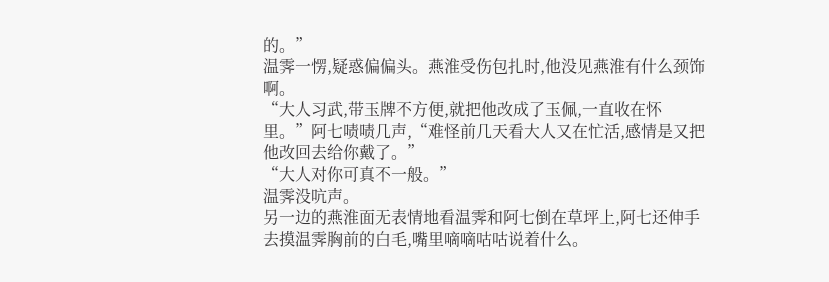的。”
温霁一愣,疑惑偏偏头。燕淮受伤包扎时,他没见燕淮有什么颈饰啊。
“大人习武,带玉牌不方便,就把他改成了玉佩,一直收在怀里。”阿七啧啧几声,“难怪前几天看大人又在忙活,感情是又把他改回去给你戴了。”
“大人对你可真不一般。”
温霁没吭声。
另一边的燕淮面无表情地看温霁和阿七倒在草坪上,阿七还伸手去摸温霁胸前的白毛,嘴里嘀嘀咕咕说着什么。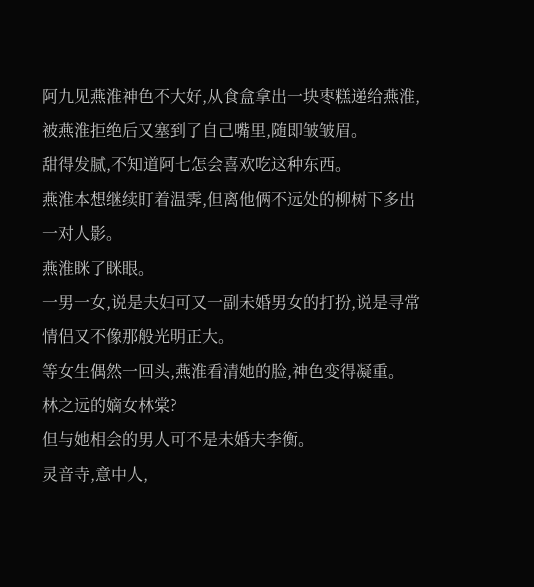阿九见燕淮神色不大好,从食盒拿出一块枣糕递给燕淮,被燕淮拒绝后又塞到了自己嘴里,随即皱皱眉。
甜得发腻,不知道阿七怎会喜欢吃这种东西。
燕淮本想继续盯着温霁,但离他俩不远处的柳树下多出一对人影。
燕淮眯了眯眼。
一男一女,说是夫妇可又一副未婚男女的打扮,说是寻常情侣又不像那般光明正大。
等女生偶然一回头,燕淮看清她的脸,神色变得凝重。
林之远的嫡女林棠?
但与她相会的男人可不是未婚夫李衡。
灵音寺,意中人,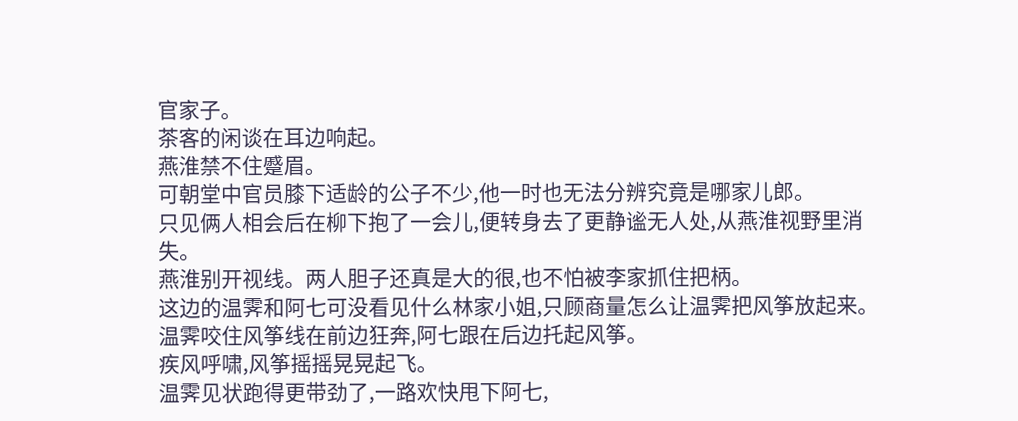官家子。
茶客的闲谈在耳边响起。
燕淮禁不住蹙眉。
可朝堂中官员膝下适龄的公子不少,他一时也无法分辨究竟是哪家儿郎。
只见俩人相会后在柳下抱了一会儿,便转身去了更静谧无人处,从燕淮视野里消失。
燕淮别开视线。两人胆子还真是大的很,也不怕被李家抓住把柄。
这边的温霁和阿七可没看见什么林家小姐,只顾商量怎么让温霁把风筝放起来。
温霁咬住风筝线在前边狂奔,阿七跟在后边托起风筝。
疾风呼啸,风筝摇摇晃晃起飞。
温霁见状跑得更带劲了,一路欢快甩下阿七,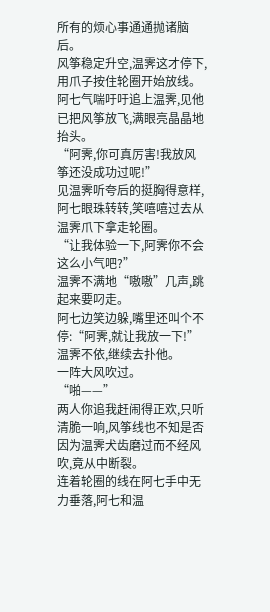所有的烦心事通通抛诸脑后。
风筝稳定升空,温霁这才停下,用爪子按住轮圈开始放线。
阿七气喘吁吁追上温霁,见他已把风筝放飞,满眼亮晶晶地抬头。
“阿霁,你可真厉害!我放风筝还没成功过呢!”
见温霁听夸后的挺胸得意样,阿七眼珠转转,笑嘻嘻过去从温霁爪下拿走轮圈。
“让我体验一下,阿霁你不会这么小气吧?”
温霁不满地“嗷嗷”几声,跳起来要叼走。
阿七边笑边躲,嘴里还叫个不停:“阿霁,就让我放一下!”
温霁不依,继续去扑他。
一阵大风吹过。
“啪——”
两人你追我赶闹得正欢,只听清脆一响,风筝线也不知是否因为温霁犬齿磨过而不经风吹,竟从中断裂。
连着轮圈的线在阿七手中无力垂落,阿七和温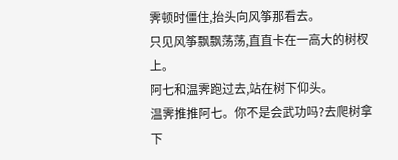霁顿时僵住,抬头向风筝那看去。
只见风筝飘飘荡荡,直直卡在一高大的树杈上。
阿七和温霁跑过去,站在树下仰头。
温霁推推阿七。你不是会武功吗?去爬树拿下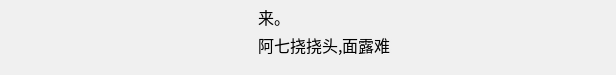来。
阿七挠挠头,面露难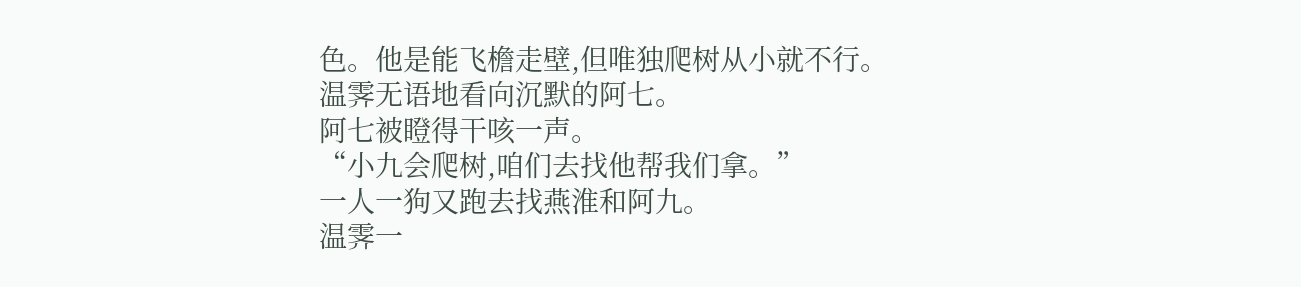色。他是能飞檐走壁,但唯独爬树从小就不行。
温霁无语地看向沉默的阿七。
阿七被瞪得干咳一声。
“小九会爬树,咱们去找他帮我们拿。”
一人一狗又跑去找燕淮和阿九。
温霁一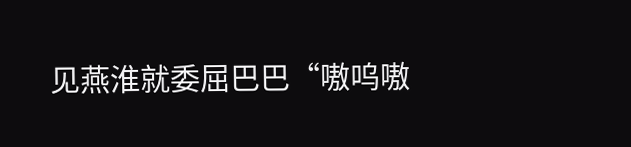见燕淮就委屈巴巴“嗷呜嗷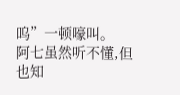呜”一顿嚎叫。
阿七虽然听不懂,但也知